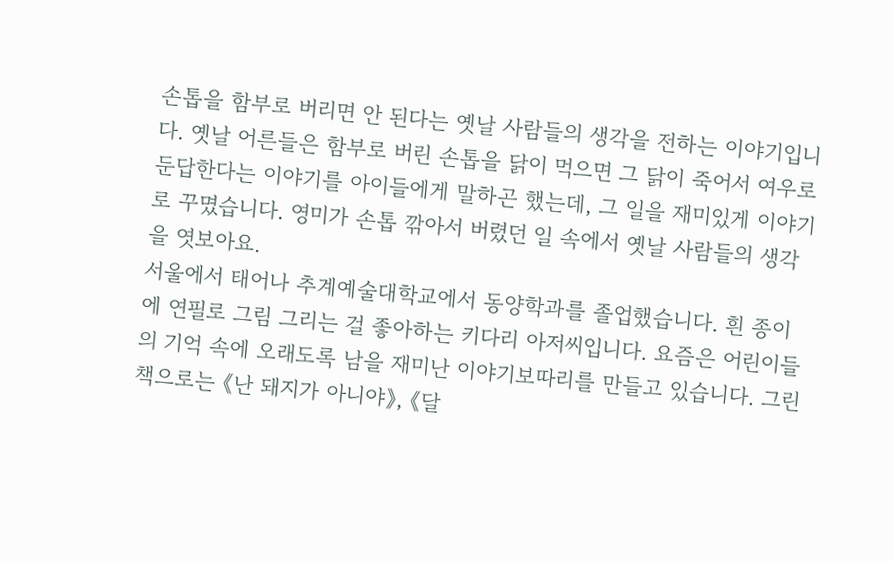손톱을 함부로 버리면 안 된다는 옛날 사람들의 생각을 전하는 이야기입니다. 옛날 어른들은 함부로 버린 손톱을 닭이 먹으면 그 닭이 죽어서 여우로 둔답한다는 이야기를 아이들에게 말하곤 했는데, 그 일을 재미있게 이야기로 꾸몄습니다. 영미가 손톱 깎아서 버렸던 일 속에서 옛날 사람들의 생각을 엿보아요.
서울에서 태어나 추계예술대학교에서 동양학과를 졸업했습니다. 흰 종이에 연필로 그림 그리는 걸 좋아하는 키다리 아저씨입니다. 요즘은 어린이들의 기억 속에 오래도록 남을 재미난 이야기보따리를 만들고 있습니다. 그린 책으로는 《난 돼지가 아니야》, 《달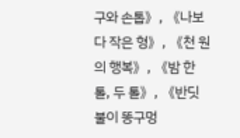구와 손톱》, 《나보다 작은 형》, 《천 원의 행복》, 《밤 한 톨, 두 톨》, 《반딧불이 똥구멍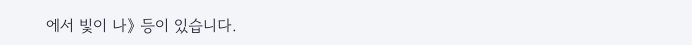에서 빛이 나》 등이 있습니다.